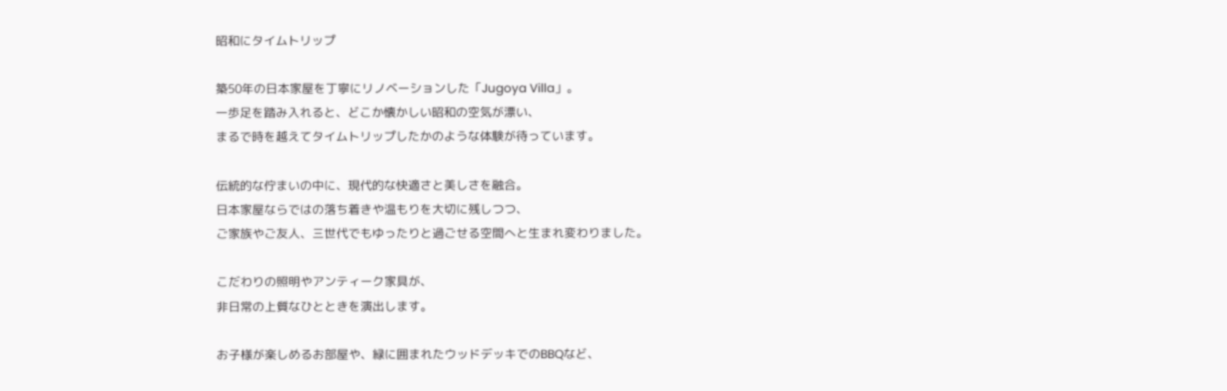昭和にタイムトリップ

築50年の日本家屋を丁寧にリノベーションした「Jugoya Villa」。
一歩足を踏み入れると、どこか懐かしい昭和の空気が漂い、
まるで時を越えてタイムトリップしたかのような体験が待っています。

伝統的な佇まいの中に、現代的な快適さと美しさを融合。
日本家屋ならではの落ち着きや温もりを大切に残しつつ、
ご家族やご友人、三世代でもゆったりと過ごせる空間へと生まれ変わりました。

こだわりの照明やアンティーク家具が、
非日常の上質なひとときを演出します。

お子様が楽しめるお部屋や、緑に囲まれたウッドデッキでのBBQなど、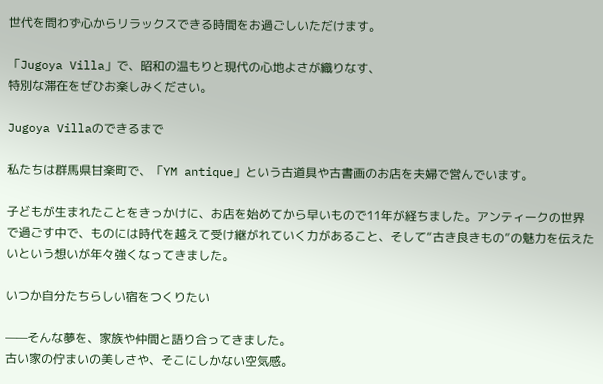世代を問わず心からリラックスできる時間をお過ごしいただけます。

「Jugoya Villa」で、昭和の温もりと現代の心地よさが織りなす、
特別な滞在をぜひお楽しみください。

Jugoya Villaのできるまで

私たちは群馬県甘楽町で、「YM antique」という古道具や古書画のお店を夫婦で営んでいます。

子どもが生まれたことをきっかけに、お店を始めてから早いもので11年が経ちました。アンティークの世界で過ごす中で、ものには時代を越えて受け継がれていく力があること、そして“古き良きもの”の魅力を伝えたいという想いが年々強くなってきました。

いつか自分たちらしい宿をつくりたい

——そんな夢を、家族や仲間と語り合ってきました。
古い家の佇まいの美しさや、そこにしかない空気感。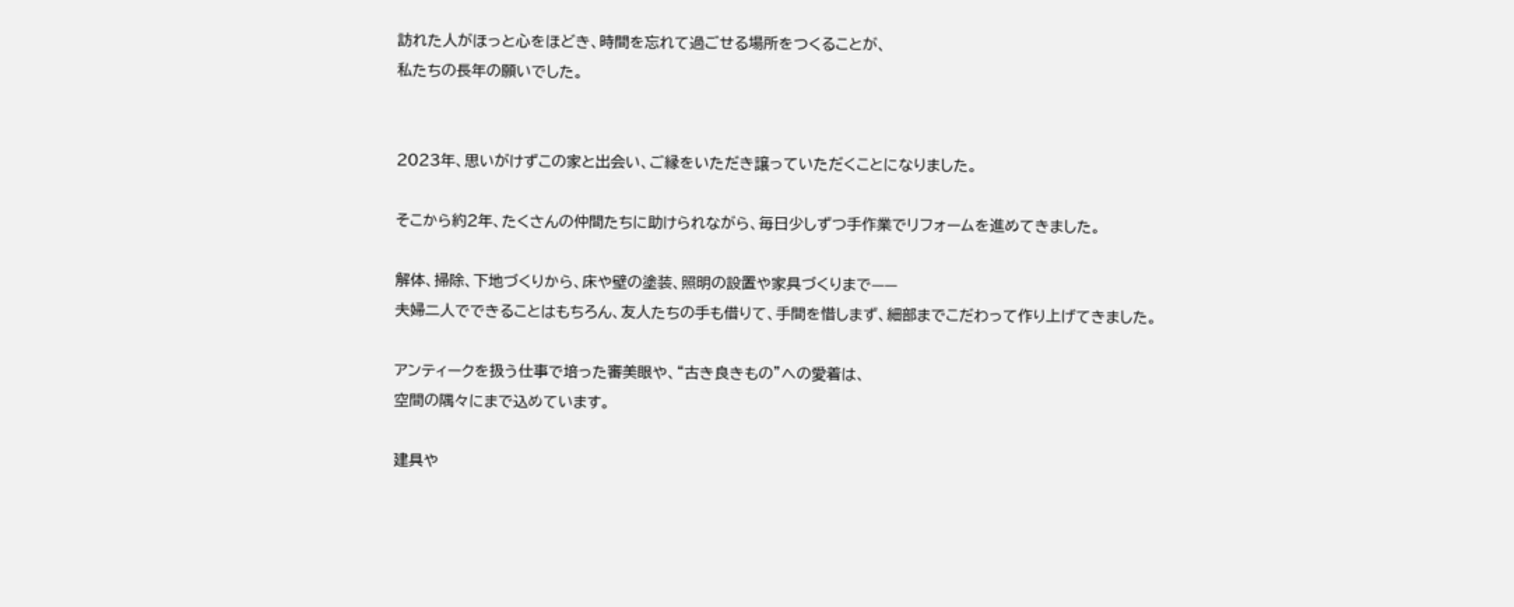訪れた人がほっと心をほどき、時間を忘れて過ごせる場所をつくることが、
私たちの長年の願いでした。


2023年、思いがけずこの家と出会い、ご縁をいただき譲っていただくことになりました。

そこから約2年、たくさんの仲間たちに助けられながら、毎日少しずつ手作業でリフォームを進めてきました。

解体、掃除、下地づくりから、床や壁の塗装、照明の設置や家具づくりまで——
夫婦二人でできることはもちろん、友人たちの手も借りて、手間を惜しまず、細部までこだわって作り上げてきました。

アンティークを扱う仕事で培った審美眼や、“古き良きもの”への愛着は、
空間の隅々にまで込めています。

建具や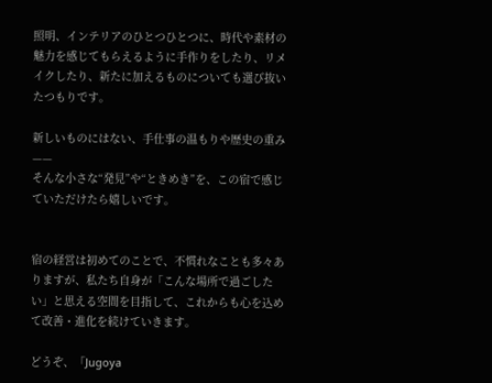照明、インテリアのひとつひとつに、時代や素材の魅力を感じてもらえるように手作りをしたり、リメイクしたり、新たに加えるものについても選び抜いたつもりです。

新しいものにはない、手仕事の温もりや歴史の重み——
そんな小さな“発見”や“ときめき”を、この宿で感じていただけたら嬉しいです。


宿の経営は初めてのことで、不慣れなことも多々ありますが、私たち自身が「こんな場所で過ごしたい」と思える空間を目指して、これからも心を込めて改善・進化を続けていきます。

どうぞ、「Jugoya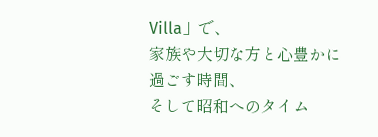Villa」で、
家族や大切な方と心豊かに過ごす時間、
そして昭和へのタイム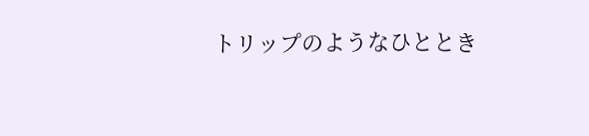トリップのようなひととき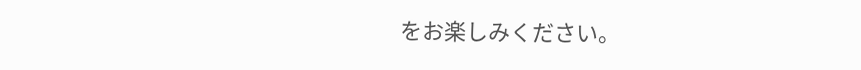をお楽しみください。